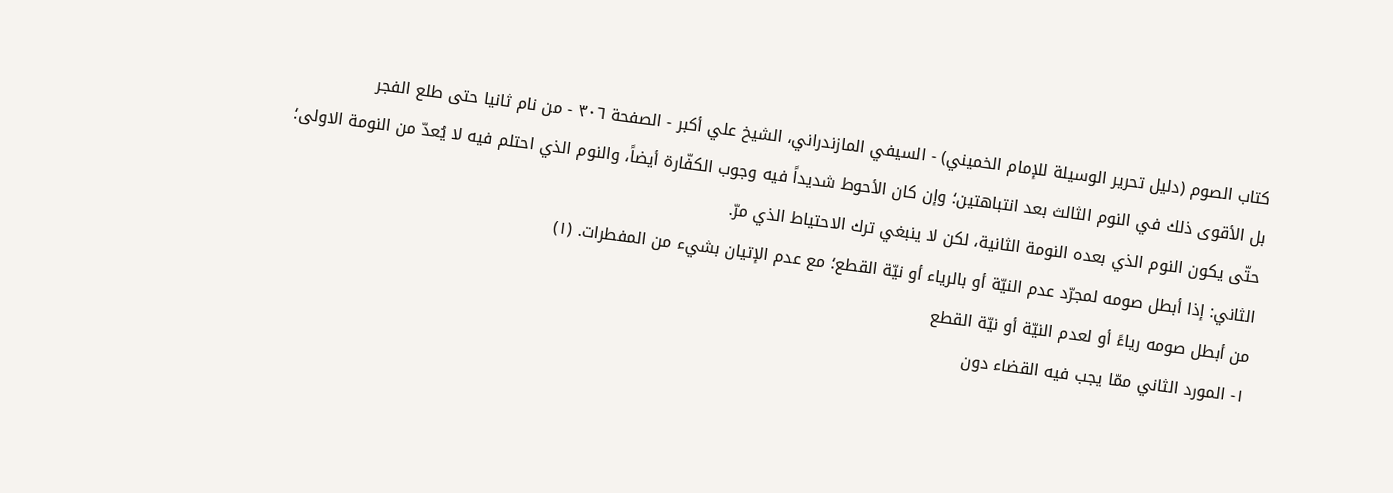كتاب الصوم (دليل تحرير الوسيلة للإمام الخميني) - السيفي المازندراني، الشيخ علي أكبر - الصفحة ٣٠٦ - من نام ثانيا حتى طلع الفجر
بل الأقوى ذلك في النوم الثالث بعد انتباهتين؛ وإن كان الأحوط شديداً فيه وجوب الكفّارة أيضاً، والنوم الذي احتلم فيه لا يُعدّ من النومة الاولى؛ حتّى يكون النوم الذي بعده النومة الثانية، لكن لا ينبغي ترك الاحتياط الذي مرّ.
الثاني: إذا أبطل صومه لمجرّد عدم النيّة أو بالرياء أو نيّة القطع؛ مع عدم الإتيان بشيء من المفطرات. (١)
من أبطل صومه رياءً أو لعدم النيّة أو نيّة القطع
١- المورد الثاني ممّا يجب فيه القضاء دون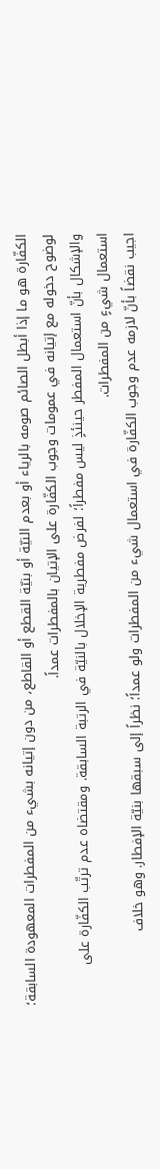الكفّارة هو ما إذا أبطل الصائم صومه بالرياء أو بعدم النيّة أو بنيّة القطع أو القاطع، من دون إتيانه بشيء من المفطرات المعهودة السابقة؛ لوضوح دخوله مع إتيانه في عمومات وجوب الكفّارة على الإتيان بالمفطرات عمداً.
والإشكال بأنّ استعمال المفطر حينئذٍ ليس مفطراً؛ لفرض مفطرية الإخلال بالنيّة في الرتبة السابقة. ومقتضاه عدم ترتّب الكفّارة على استعمال شيءٍ من المفطرات.
اجيب نقضاً بأنّ لازمه عدم وجوب الكفّارة في استعمال شيء من المفطرات ولو عمداً؛ نظراً إلى سبقها بنيّة الإفطار. وهو خلاف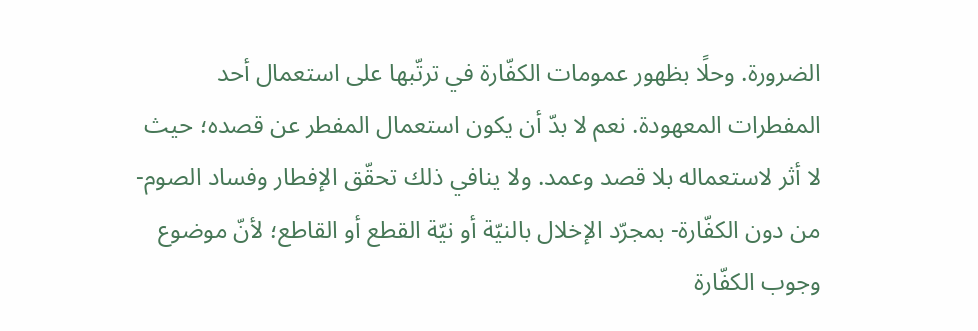الضرورة. وحلًا بظهور عمومات الكفّارة في ترتّبها على استعمال أحد المفطرات المعهودة. نعم لا بدّ أن يكون استعمال المفطر عن قصده؛ حيث لا أثر لاستعماله بلا قصد وعمد. ولا ينافي ذلك تحقّق الإفطار وفساد الصوم- من دون الكفّارة- بمجرّد الإخلال بالنيّة أو نيّة القطع أو القاطع؛ لأنّ موضوع وجوب الكفّارة